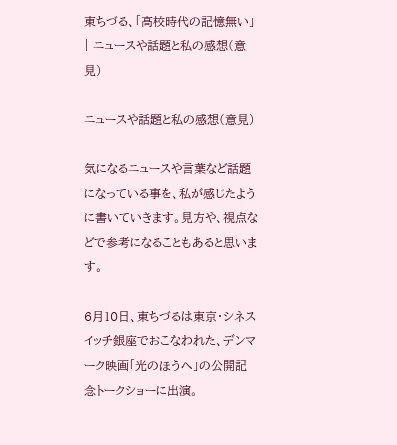東ちづる、「高校時代の記憶無い」 | ニュースや話題と私の感想(意見)

ニュースや話題と私の感想(意見)

気になるニュースや言葉など話題になっている事を、私が感じたように書いていきます。見方や、視点などで参考になることもあると思います。

6月10日、東ちづるは東京・シネスイッチ銀座でおこなわれた、デンマーク映画「光のほうへ」の公開記念トークショーに出演。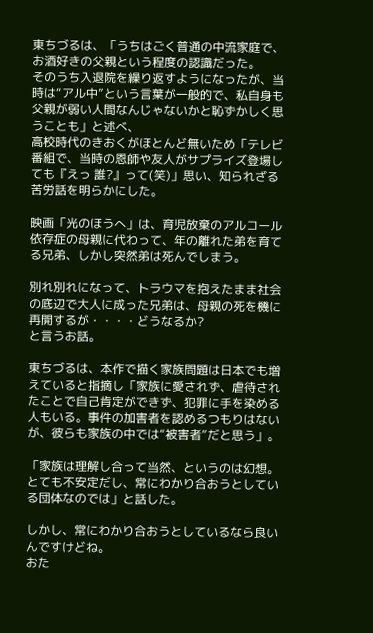東ちづるは、「うちはごく普通の中流家庭で、お酒好きの父親という程度の認識だった。
そのうち入退院を繰り返すようになったが、当時は“アル中”という言葉が一般的で、私自身も父親が弱い人間なんじゃないかと恥ずかしく思うことも」と述べ、
高校時代のきおくがほとんど無いため「テレビ番組で、当時の恩師や友人がサプライズ登場しても『えっ 誰?』って(笑)」思い、知られざる苦労話を明らかにした。

映画「光のほうへ」は、育児放棄のアルコール依存症の母親に代わって、年の離れた弟を育てる兄弟、しかし突然弟は死んでしまう。

別れ別れになって、トラウマを抱えたまま社会の底辺で大人に成った兄弟は、母親の死を機に再開するが・・・・どうなるか?
と言うお話。

東ちづるは、本作で描く家族問題は日本でも増えていると指摘し「家族に愛されず、虐待されたことで自己肯定ができず、犯罪に手を染める人もいる。事件の加害者を認めるつもりはないが、彼らも家族の中では“被害者”だと思う」。

「家族は理解し合って当然、というのは幻想。とても不安定だし、常にわかり合おうとしている団体なのでは」と話した。

しかし、常にわかり合おうとしているなら良いんですけどね。
おた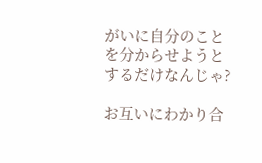がいに自分のことを分からせようとするだけなんじゃ?

お互いにわかり合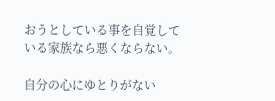おうとしている事を自覚している家族なら悪くならない。

自分の心にゆとりがない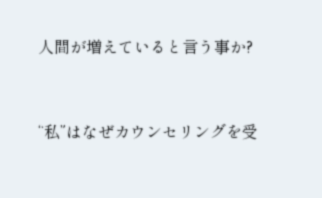人間が増えていると言う事か?


“私”はなぜカウンセリングを受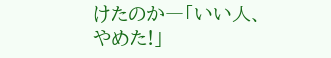けたのか―「いい人、やめた!」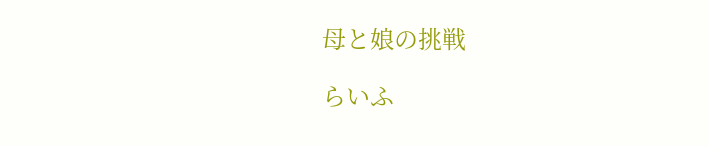母と娘の挑戦

らいふ